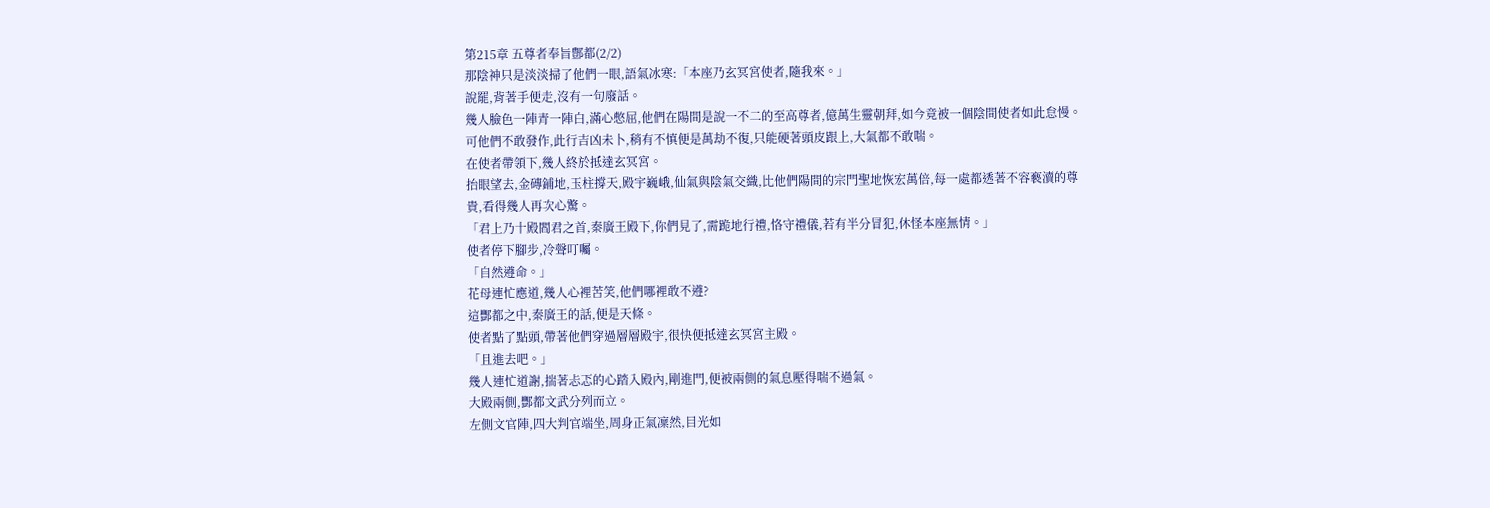第215章 五尊者奉旨鄷都(2/2)
那陰神只是淡淡掃了他們一眼,語氣冰寒:「本座乃玄冥宮使者,隨我來。」
說罷,背著手便走,沒有一句廢話。
幾人臉色一陣青一陣白,滿心憋屈,他們在陽間是說一不二的至高尊者,億萬生靈朝拜,如今竟被一個陰間使者如此怠慢。
可他們不敢發作,此行吉凶未卜,稍有不慎便是萬劫不復,只能硬著頭皮跟上,大氣都不敢喘。
在使者帶領下,幾人終於抵達玄冥宮。
抬眼望去,金磚鋪地,玉柱撐天,殿宇巍峨,仙氣與陰氣交織,比他們陽間的宗門聖地恢宏萬倍,每一處都透著不容褻瀆的尊貴,看得幾人再次心驚。
「君上乃十殿閻君之首,秦廣王殿下,你們見了,需跪地行禮,恪守禮儀,若有半分冒犯,休怪本座無情。」
使者停下腳步,冷聲叮囑。
「自然遵命。」
花母連忙應道,幾人心裡苦笑,他們哪裡敢不遵?
這酆都之中,秦廣王的話,便是天條。
使者點了點頭,帶著他們穿過層層殿宇,很快便抵達玄冥宮主殿。
「且進去吧。」
幾人連忙道謝,揣著忐忑的心踏入殿內,剛進門,便被兩側的氣息壓得喘不過氣。
大殿兩側,酆都文武分列而立。
左側文官陣,四大判官端坐,周身正氣凜然,目光如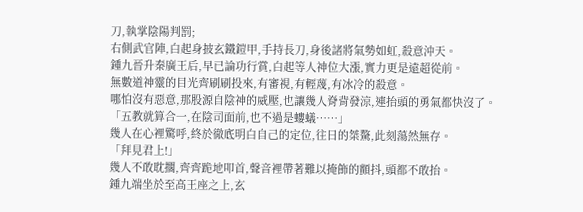刀,執掌陰陽判罰;
右側武官陣,白起身披玄鐵鎧甲,手持長刀,身後諸將氣勢如虹,殺意沖天。
鍾九晉升秦廣王后,早已論功行賞,白起等人神位大漲,實力更是遠超從前。
無數道神靈的目光齊刷刷投來,有審視,有輕蔑,有冰冷的殺意。
哪怕沒有惡意,那股源自陰神的威壓,也讓幾人脊背發涼,連抬頭的勇氣都快沒了。
「五教就算合一,在陰司面前,也不過是螻蟻……」
幾人在心裡驚呼,終於徹底明白自己的定位,往日的桀驁,此刻蕩然無存。
「拜見君上!」
幾人不敢耽擱,齊齊跪地叩首,聲音裡帶著難以掩飾的顫抖,頭都不敢抬。
鍾九端坐於至高王座之上,玄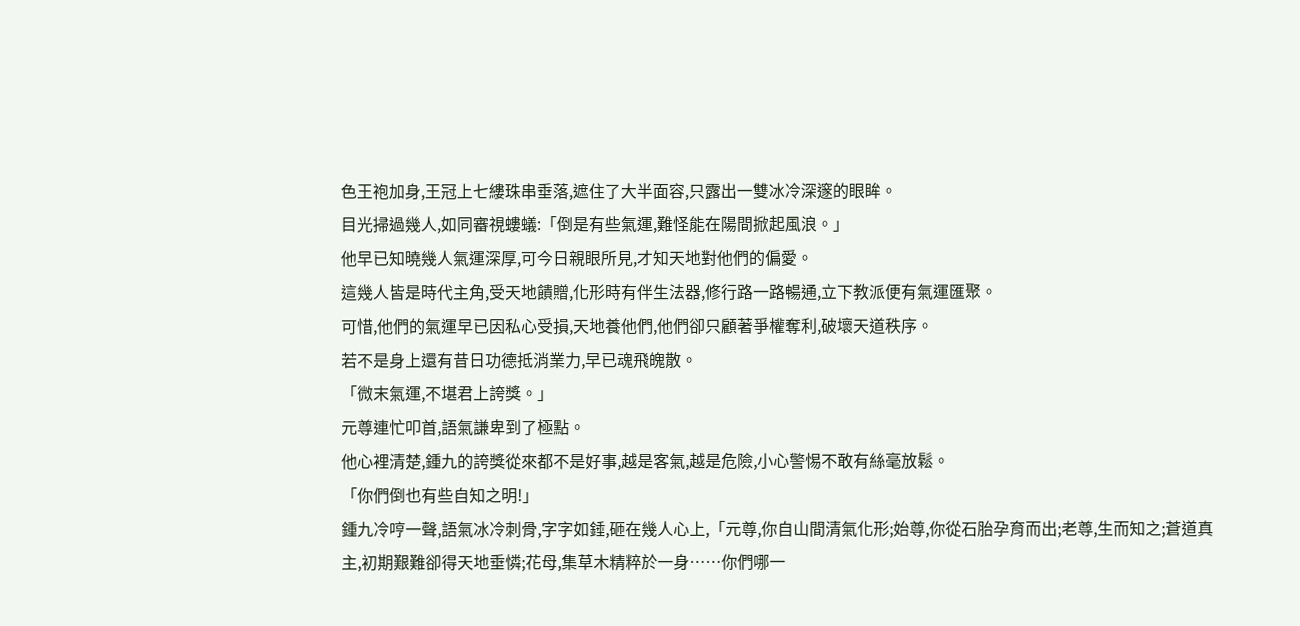色王袍加身,王冠上七縷珠串垂落,遮住了大半面容,只露出一雙冰冷深邃的眼眸。
目光掃過幾人,如同審視螻蟻:「倒是有些氣運,難怪能在陽間掀起風浪。」
他早已知曉幾人氣運深厚,可今日親眼所見,才知天地對他們的偏愛。
這幾人皆是時代主角,受天地饋贈,化形時有伴生法器,修行路一路暢通,立下教派便有氣運匯聚。
可惜,他們的氣運早已因私心受損,天地養他們,他們卻只顧著爭權奪利,破壞天道秩序。
若不是身上還有昔日功德抵消業力,早已魂飛魄散。
「微末氣運,不堪君上誇獎。」
元尊連忙叩首,語氣謙卑到了極點。
他心裡清楚,鍾九的誇獎從來都不是好事,越是客氣,越是危險,小心警惕不敢有絲毫放鬆。
「你們倒也有些自知之明!」
鍾九冷哼一聲,語氣冰冷刺骨,字字如錘,砸在幾人心上,「元尊,你自山間清氣化形;始尊,你從石胎孕育而出;老尊,生而知之;蒼道真主,初期艱難卻得天地垂憐;花母,集草木精粹於一身……你們哪一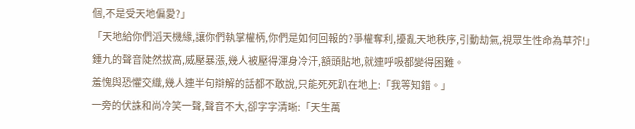個,不是受天地偏愛?」
「天地給你們滔天機緣,讓你們執掌權柄,你們是如何回報的?爭權奪利,擾亂天地秩序,引動劫氣,視眾生性命為草芥!」
鍾九的聲音陡然拔高,威壓暴漲,幾人被壓得渾身冷汗,額頭貼地,就連呼吸都變得困難。
羞愧與恐懼交織,幾人連半句辯解的話都不敢說,只能死死趴在地上:「我等知錯。」
一旁的伏誅和尚冷笑一聲,聲音不大,卻字字清晰:「天生萬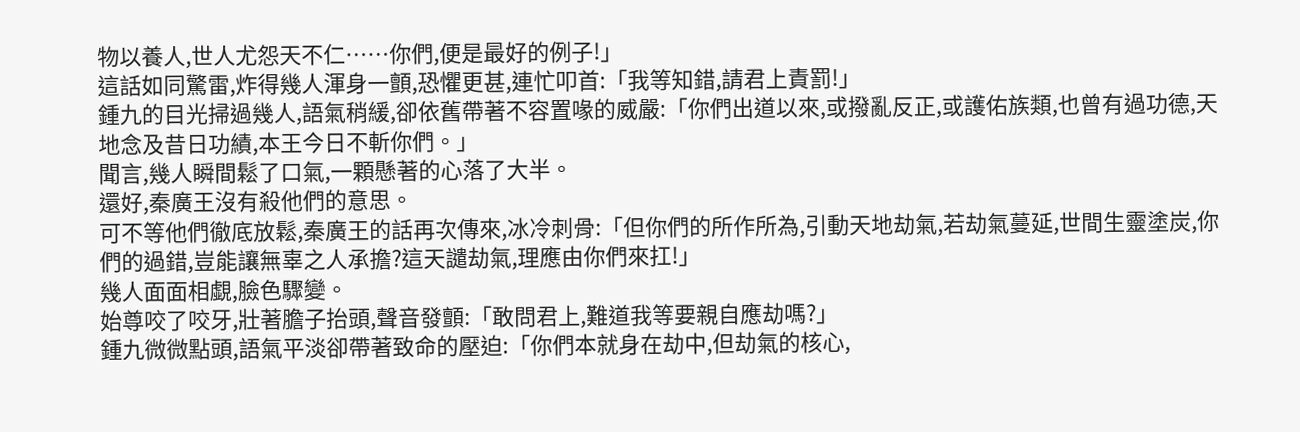物以養人,世人尤怨天不仁……你們,便是最好的例子!」
這話如同驚雷,炸得幾人渾身一顫,恐懼更甚,連忙叩首:「我等知錯,請君上責罰!」
鍾九的目光掃過幾人,語氣稍緩,卻依舊帶著不容置喙的威嚴:「你們出道以來,或撥亂反正,或護佑族類,也曾有過功德,天地念及昔日功績,本王今日不斬你們。」
聞言,幾人瞬間鬆了口氣,一顆懸著的心落了大半。
還好,秦廣王沒有殺他們的意思。
可不等他們徹底放鬆,秦廣王的話再次傳來,冰冷刺骨:「但你們的所作所為,引動天地劫氣,若劫氣蔓延,世間生靈塗炭,你們的過錯,豈能讓無辜之人承擔?這天譴劫氣,理應由你們來扛!」
幾人面面相覷,臉色驟變。
始尊咬了咬牙,壯著膽子抬頭,聲音發顫:「敢問君上,難道我等要親自應劫嗎?」
鍾九微微點頭,語氣平淡卻帶著致命的壓迫:「你們本就身在劫中,但劫氣的核心,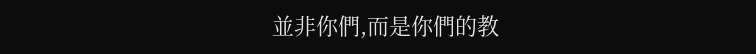並非你們,而是你們的教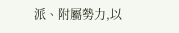派、附屬勢力,以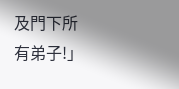及門下所有弟子!」